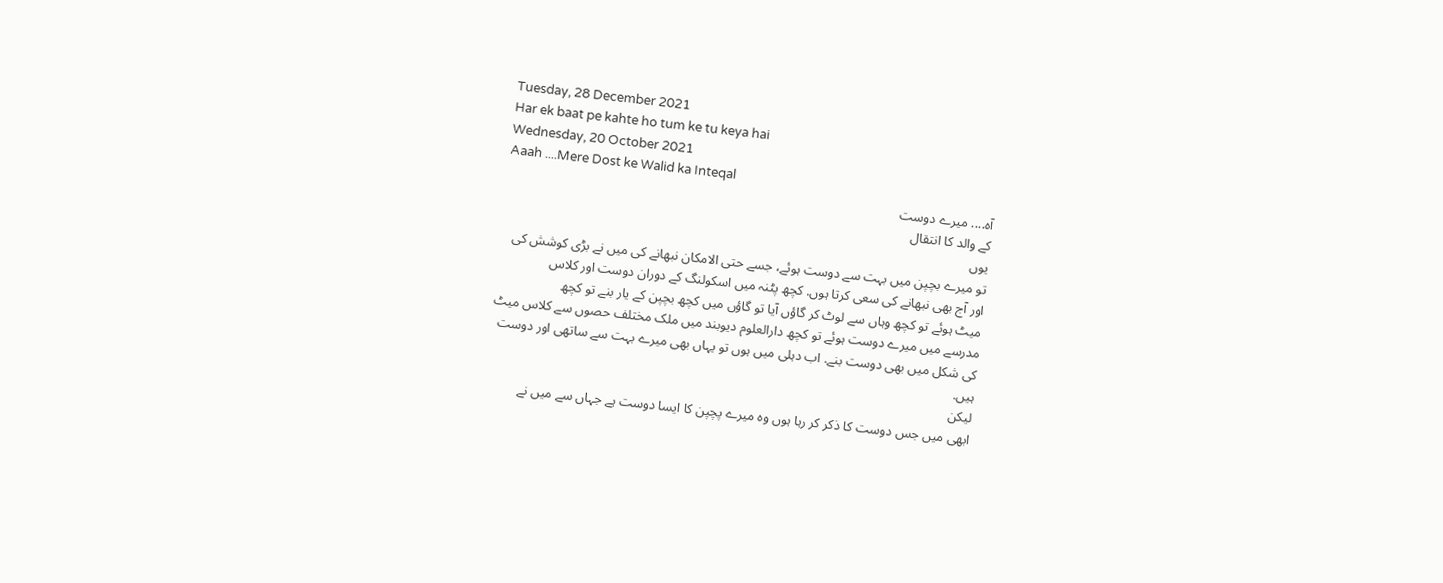Tuesday, 28 December 2021
Har ek baat pe kahte ho tum ke tu keya hai
Wednesday, 20 October 2021
Aaah ....Mere Dost ke Walid ka Inteqal
آہ.... میرے دوست
کے والد کا انتقال
یوں
تو میرے بچپن میں بہت سے دوست ہوئے، جسے حتی الامکان نبھانے کی میں نے بڑی کوشش کی
اور آج بھی نبھانے کی سعی کرتا ہوں. کچھ پٹنہ میں اسکولنگ کے دوران دوست اور کلاس
میٹ ہوئے تو کچھ وہاں سے لوٹ کر گاؤں آیا تو گاؤں میں کچھ بچپن کے یار بنے تو کچھ
مدرسے میں میرے دوست ہوئے تو کچھ دارالعلوم دیوبند میں ملک مختلف حصوں سے کلاس میٹ
کی شکل میں بھی دوست بنے. اب دہلی میں ہوں تو یہاں بھی میرے بہت سے ساتھی اور دوست
ہیں.
لیکن
ابھی میں جس دوست کا ذکر کر رہا ہوں وہ میرے پچپن کا ایسا دوست ہے جہاں سے میں نے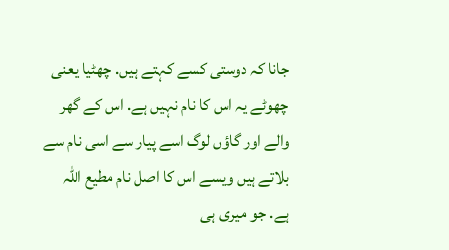جانا کہ دوستی کسے کہتے ہیں. چھٹیا یعنی چھوٹے یہ اس کا نام نہیں ہے. اس کے گھر
والے اور گاؤں لوگ اسے پیار سے اسی نام سے بلاتے ہیں ویسے اس کا اصل نام مطیع اللہ
ہے. جو میری ہی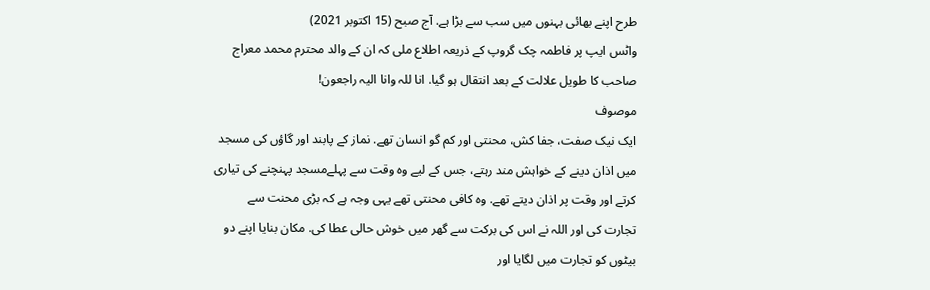طرح اپنے بھائی بہنوں میں سب سے بڑا ہے. آج صبح (15 اکتوبر 2021)
واٹس ایپ پر فاطمہ چک گروپ کے ذریعہ اطلاع ملی کہ ان کے والد محترم محمد معراج
صاحب کا طویل علالت کے بعد انتقال ہو گیا. انا للہ وانا الیہ راجعون!
موصوف
ایک نیک صفت، جفا کش، محنتی اور کم گو انسان تھے. نماز کے پابند اور گاؤں کی مسجد
میں اذان دینے کے خواہش مند رہتے، جس کے لیے وہ وقت سے پہلےمسجد پہنچنے کی تیاری
کرتے اور وقت پر اذان دیتے تھے. وہ کافی محنتی تھے یہی وجہ ہے کہ بڑی محنت سے
تجارت کی اور اللہ نے اس کی برکت سے گھر میں خوش حالی عطا کی. مکان بنایا اپنے دو
بیٹوں کو تجارت میں لگایا اور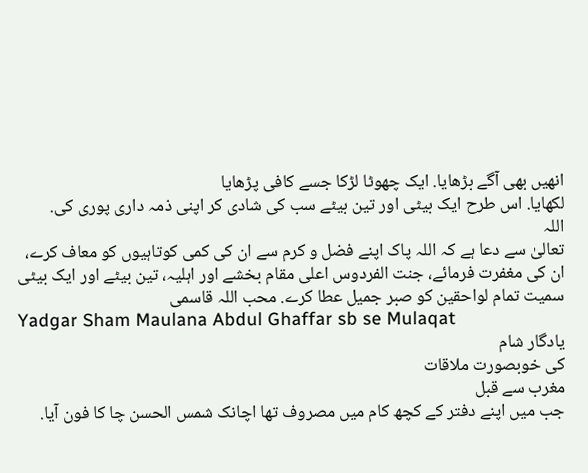انھیں بھی آگے بڑھایا. ایک چھوٹا لڑکا جسے کافی پڑھایا
لکھایا. اس طرح ایک بیٹی اور تین بیٹے سب کی شادی کر اپنی ذمہ داری پوری کی.
اللہ
تعالیٰ سے دعا ہے کہ اللہ پاک اپنے فضل و کرم سے ان کی کمی کوتاہیوں کو معاف کرے،
ان کی مغفرت فرمائے، جنت الفردوس اعلی مقام بخشے اور اہلیہ، تین بیٹے اور ایک بیٹی
سمیت تمام لواحقین کو صبر جمیل عطا کرے. محب اللہ قاسمی
Yadgar Sham Maulana Abdul Ghaffar sb se Mulaqat
یادگار شام
کی خوبصورت ملاقات
مغرب سے قبل
جب میں اپنے دفتر کے کچھ کام میں مصروف تھا اچانک شمس الحسن چا کا فون آیا.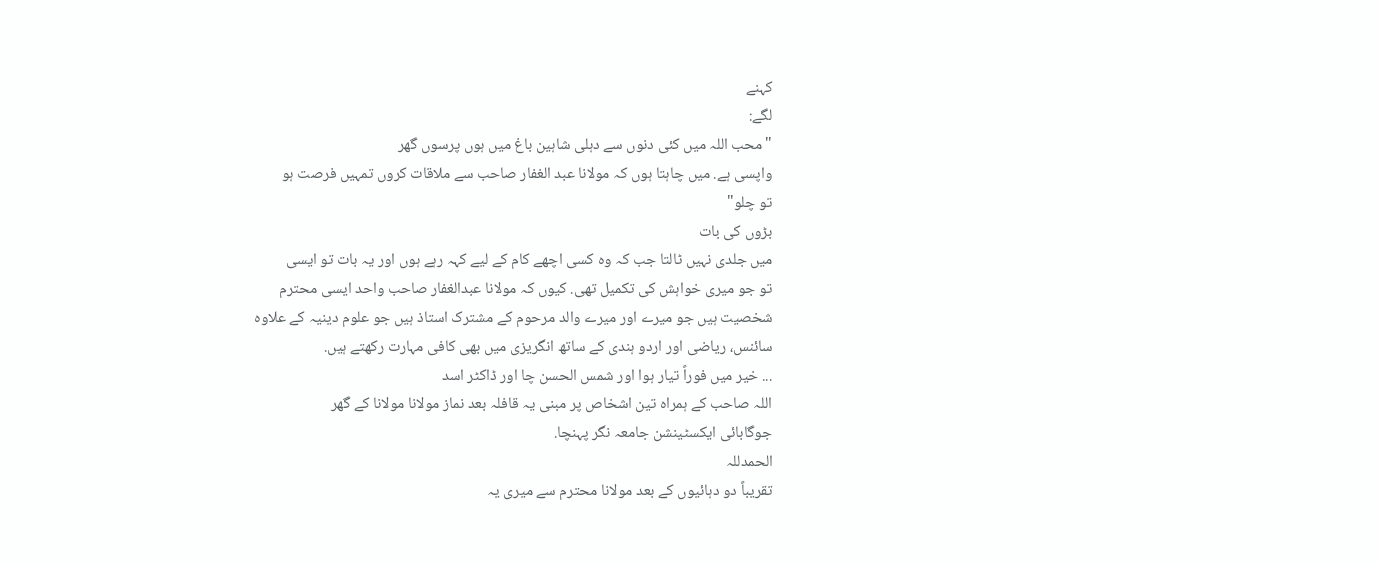کہنے
لگے:
"محب اللہ میں کئی دنوں سے دہلی شاہین باغ میں ہوں پرسوں گھر
واپسی ہے. میں چاہتا ہوں کہ مولانا عبد الغفار صاحب سے ملاقات کروں تمہیں فرصت ہو
تو چلو"
بڑوں کی بات
میں جلدی نہیں ٹالتا جب کہ وہ کسی اچھے کام کے لیے کہہ رہے ہوں اور یہ بات تو ایسی
تو جو میری خواہش کی تکمیل تھی. کیوں کہ مولانا عبدالغفار صاحب واحد ایسی محترم
شخصیت ہیں جو میرے اور میرے والد مرحوم کے مشترک استاذ ہیں جو علوم دینیہ کے علاوہ
سائنس، ریاضی اور اردو ہندی کے ساتھ انگریزی میں بھی کافی مہارت رکھتے ہیں.
... خیر میں فوراً تیار ہوا اور شمس الحسن چا اور ڈاکٹر اسد
اللہ صاحب کے ہمراہ تین اشخاص پر مبنی یہ قافلہ بعد نماز مولانا مولانا کے گھر
جوگابائی ایکسٹینشن جامعہ نگر پہنچا.
الحمدللہ
تقریباً دو دہائیوں کے بعد مولانا محترم سے میری یہ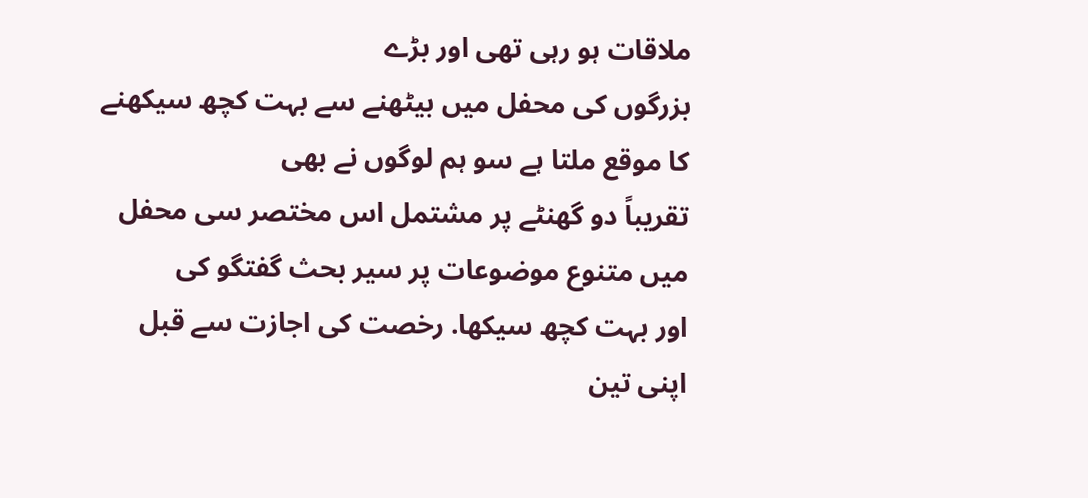ملاقات ہو رہی تھی اور بڑے
بزرگوں کی محفل میں بیٹھنے سے بہت کچھ سیکھنے کا موقع ملتا ہے سو ہم لوگوں نے بھی
تقریباً دو گھنٹے پر مشتمل اس مختصر سی محفل میں متنوع موضوعات پر سیر بحث گفتگو کی
اور بہت کچھ سیکھا. رخصت کی اجازت سے قبل اپنی تین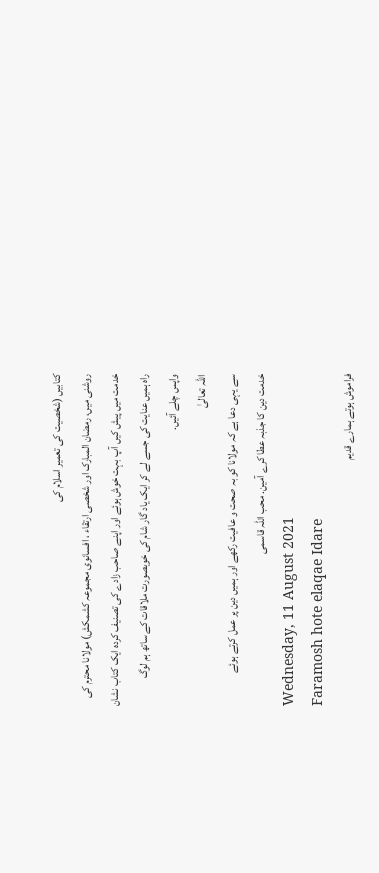کتابیں (شخصیت کی تعمیر اسلام کی
روشنی میں، رمضان المبارک اور شخصی ارتقاء ، افسانوی مجموعہ کشمکش) مولانا محترم کی
خدمت میں پیش کیں آپ بہت خوش ہوئے اور اپنے صاحب زادے کی تصنیف کردہ ایک کتاب نشان
راہ ہمیں عنایت کی جسے لے کر ایک یاد گار شام کی خوبصورت ملاقات کے ساتھ ہم لوگ
واپس چلے آئیں.
اللہ تعالیٰ
سے یہی دعا ہے کہ مولانا کو بہ صحت و عافیت رکھے اور ہمیں دین پر عمل کرتے ہوئے
خدمت دین کا جذبہ عطا کرے آمین. محب اللہ قاسمی
Wednesday, 11 August 2021
Faramosh hote elaqae Idare
فراموش ہوتے ہمارے قدیم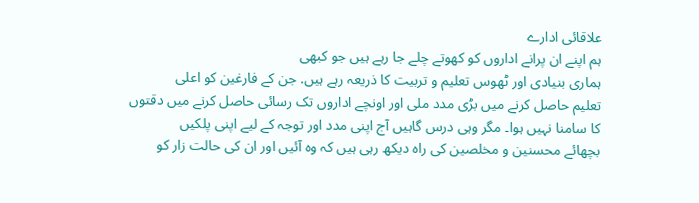علاقائی ادارے
ہم اپنے ان پرانے اداروں کو کھوتے چلے جا رہے ہیں جو کبھی
ہماری بنیادی اور ٹھوس تعلیم و تربیت کا ذریعہ رہے ہیں. جن کے فارغین کو اعلی
تعلیم حاصل کرنے میں بڑی مدد ملی اور اونچے اداروں تک رسائی حاصل کرنے میں دقتوں
کا سامنا نہیں ہوا۔ مگر وہی درس گاہیں آج اپنی مدد اور توجہ کے لیے اپنی پلکیں
بچھائے محسنین و مخلصین کی راہ دیکھ رہی ہیں کہ وہ آئیں اور ان کی حالت زار کو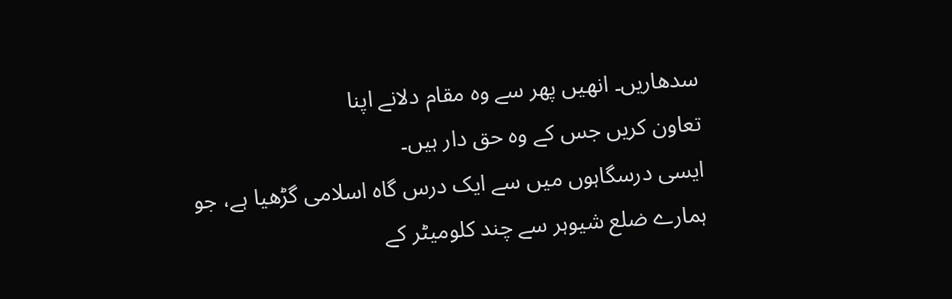سدھاریں۔ انھیں پھر سے وہ مقام دلانے اپنا
تعاون کریں جس کے وہ حق دار ہیں۔
ایسی درسگاہوں میں سے ایک درس گاہ اسلامی گڑھیا ہے، جو
ہمارے ضلع شیوہر سے چند کلومیٹر کے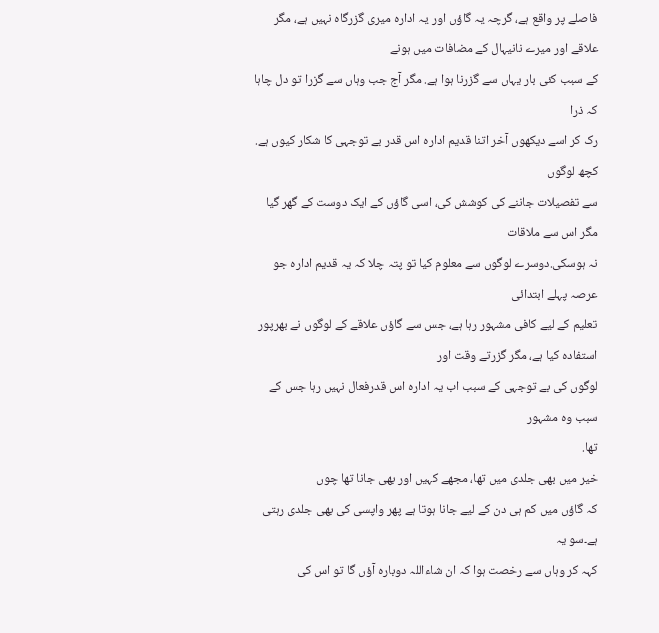فاصلے پر واقع ہے، گرچہ یہ گاؤں اور یہ ادارہ میری گزرگاہ نہیں ہے، مگر علاقے اور میرے نانیہال کے مضافات میں ہونے
کے سبب کئی بار یہاں سے گزرنا ہوا ہے. مگر آج جب وہاں سے گزرا تو دل چاہا کہ ذرا
رک کر اسے دیکھوں آخر اتنا قدیم ادارہ اس قدر بے توجہی کا شکار کیوں ہے. کچھ لوگوں
سے تفصیلات جاننے کی کوشش کی، اسی گاؤں کے ایک دوست کے گھر گیا مگر اس سے ملاقات
نہ ہوسکی.دوسرے لوگوں سے معلوم کیا تو پتہ چلا کہ یہ قدیم ادارہ جو عرصہ پہلے ابتدائی
تعلیم کے لیے کافی مشہور رہا ہے، جس سے گاؤں علاقے کے لوگوں نے بھرپور استفادہ کیا ہے، مگر گزرتے وقت اور
لوگوں کی بے توجہی کے سبب اب یہ ادارہ اس قدرفعال نہیں رہا جس کے سبب وہ مشہور
تھا.
خیر میں بھی جلدی میں تھا، مجھے کہیں اور بھی جانا تھا چوں
کہ گاؤں میں کم ہی دن کے لیے جانا ہوتا ہے پھر واپسی کی بھی جلدی رہتی ہے۔سو یہ
کہہ کر وہاں سے رخصت ہوا کہ ان شاءاللہ دوبارہ آؤں گا تو اس کی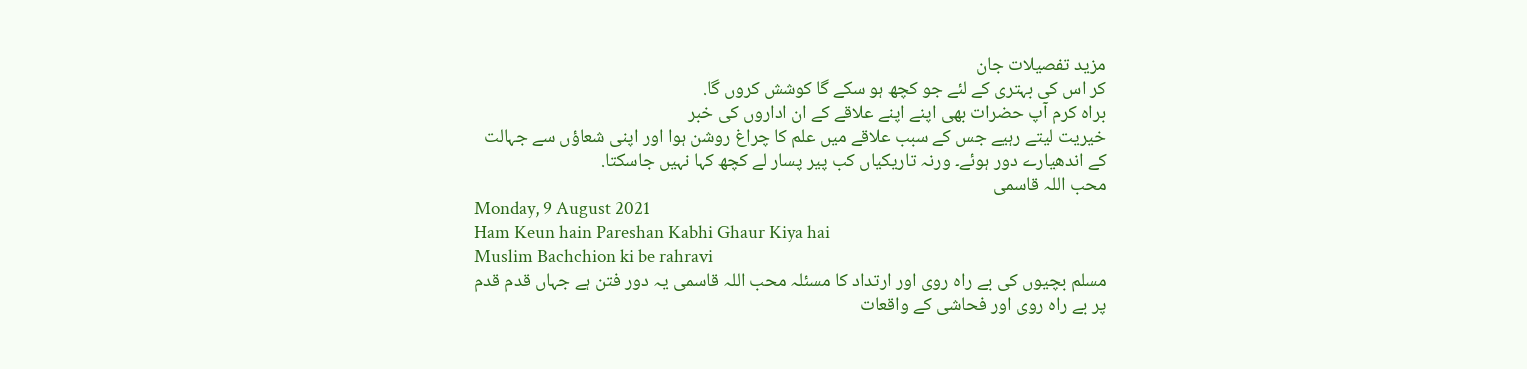مزید تفصیلات جان
کر اس کی بہتری کے لئے جو کچھ ہو سکے گا کوشش کروں گا.
براہ کرم آپ حضرات بھی اپنے اپنے علاقے کے ان اداروں کی خبر
خیریت لیتے رہیے جس کے سبب علاقے میں علم کا چراغ روشن ہوا اور اپنی شعاؤں سے جہالت
کے اندھیارے دور ہوئے۔ ورنہ تاریکیاں کب پیر پسار لے کچھ کہا نہیں جاسکتا.
محب اللہ قاسمی
Monday, 9 August 2021
Ham Keun hain Pareshan Kabhi Ghaur Kiya hai
Muslim Bachchion ki be rahravi
مسلم بچیوں کی بے راہ روی اور ارتداد کا مسئلہ محب اللہ قاسمی یہ دور فتن ہے جہاں قدم قدم پر بے راہ روی اور فحاشی کے واقعات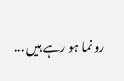رو نما ہو رہے ہیں ...